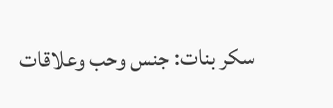سكر بنات: جنس وحب وعلاقات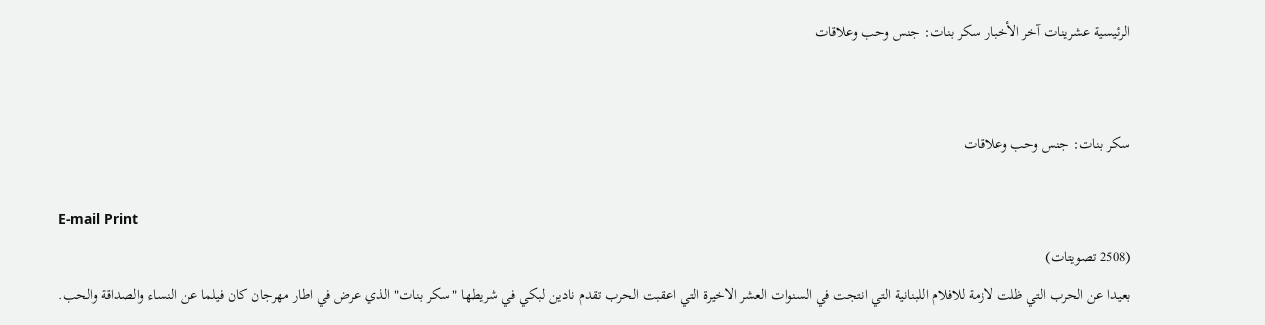الرئيسية عشرينات آخر الأخبار سكر بنات: جنس وحب وعلاقات


سكر بنات: جنس وحب وعلاقات

E-mail Print
(2508 تصويتات)
بعيدا عن الحرب التي ظلت لازمة للافلام اللبنانية التي انتجت في السنوات العشر الاخيرة التي اعقبت الحرب تقدم نادين لبكي في شريطها "سكر بنات" الذي عرض في اطار مهرجان كان فيلما عن النساء والصداقة والحب.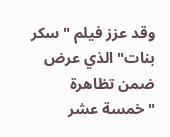وقد عزز فيلم "سكر بنات" الذي عرض ضمن تظاهرة "خمسة عشر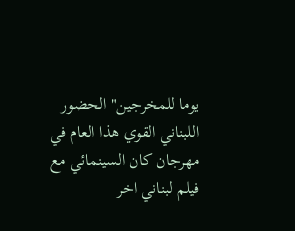يوما للمخرجين" الحضور اللبناني القوي هذا العام في مهرجان كان السينمائي مع فيلم لبناني اخر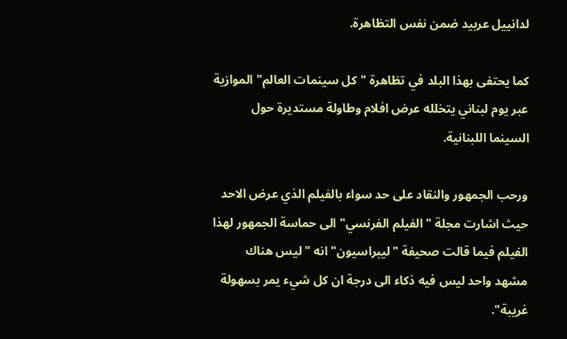لدانييل عربيد ضمن نفس التظاهرة.

كما يحتفى بهذا البلد في تظاهرة "كل سينمات العالم" الموازية عبر يوم لبناني يتخلله عرض افلام وطاولة مستديرة حول السينما اللبنانية.

ورحب الجمهور والنقاد على حد سواء بالفيلم الذي عرض الاحد حيث اشارت مجلة "الفيلم الفرنسي" الى حماسة الجمهور لهذا الفيلم فيما قالت صحيفة "ليبراسيون" انه "ليس هناك مشهد واحد ليس فيه ذكاء الى درجة ان كل شيء يمر بسهولة غريبة".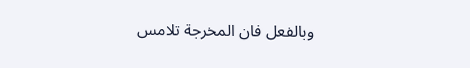وبالفعل فان المخرجة تلامس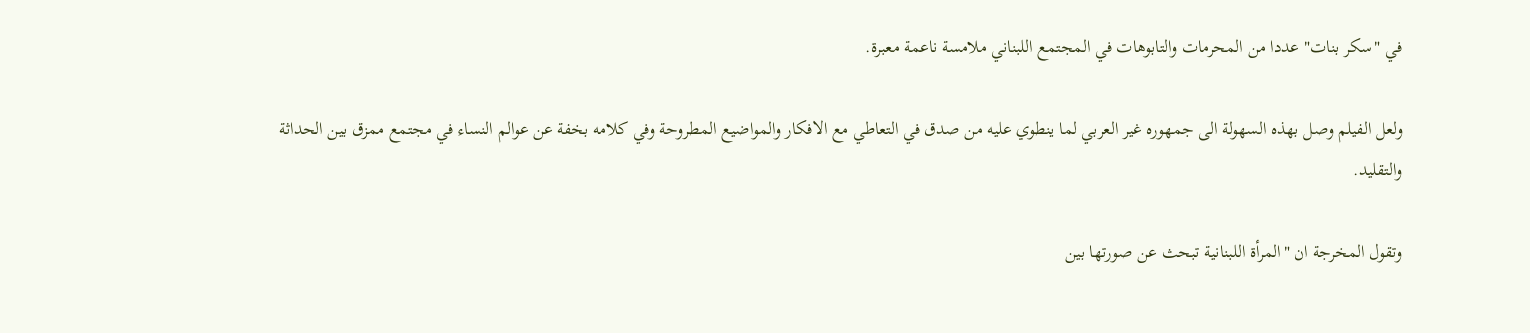في "سكر بنات" عددا من المحرمات والتابوهات في المجتمع اللبناني ملامسة ناعمة معبرة.

ولعل الفيلم وصل بهذه السهولة الى جمهوره غير العربي لما ينطوي عليه من صدق في التعاطي مع الافكار والمواضيع المطروحة وفي كلامه بخفة عن عوالم النساء في مجتمع ممزق بين الحداثة والتقليد.

وتقول المخرجة ان "المرأة اللبنانية تبحث عن صورتها بين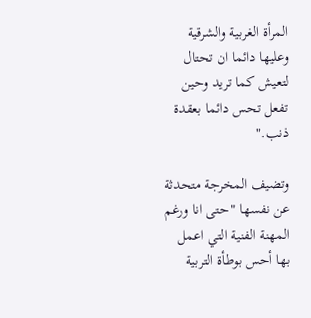المرأة الغربية والشرقية وعليها دائما ان تحتال لتعيش كما تريد وحين تفعل تحس دائما بعقدة ذنب."

وتضيف المخرجة متحدثة عن نفسها "حتى انا ورغم المهنة الفنية التي اعمل بها أحس بوطأة التربية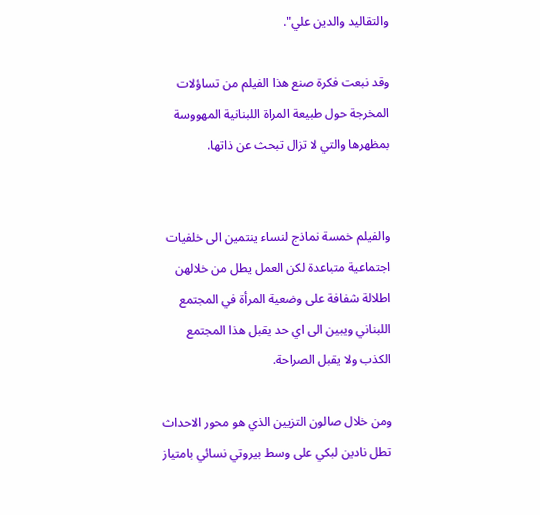والتقاليد والدين علي".

وقد نبعت فكرة صنع هذا الفيلم من تساؤلات المخرجة حول طبيعة المراة اللبنانية المهووسة بمظهرها والتي لا تزال تبحث عن ذاتها.


والفيلم خمسة نماذج لنساء ينتمين الى خلفيات اجتماعية متباعدة لكن العمل يطل من خلالهن اطلالة شفافة على وضعية المرأة في المجتمع اللبناني ويبين الى اي حد يقبل هذا المجتمع الكذب ولا يقبل الصراحة.

ومن خلال صالون التزيين الذي هو محور الاحداث تطل نادين لبكي على وسط بيروتي نسائي بامتياز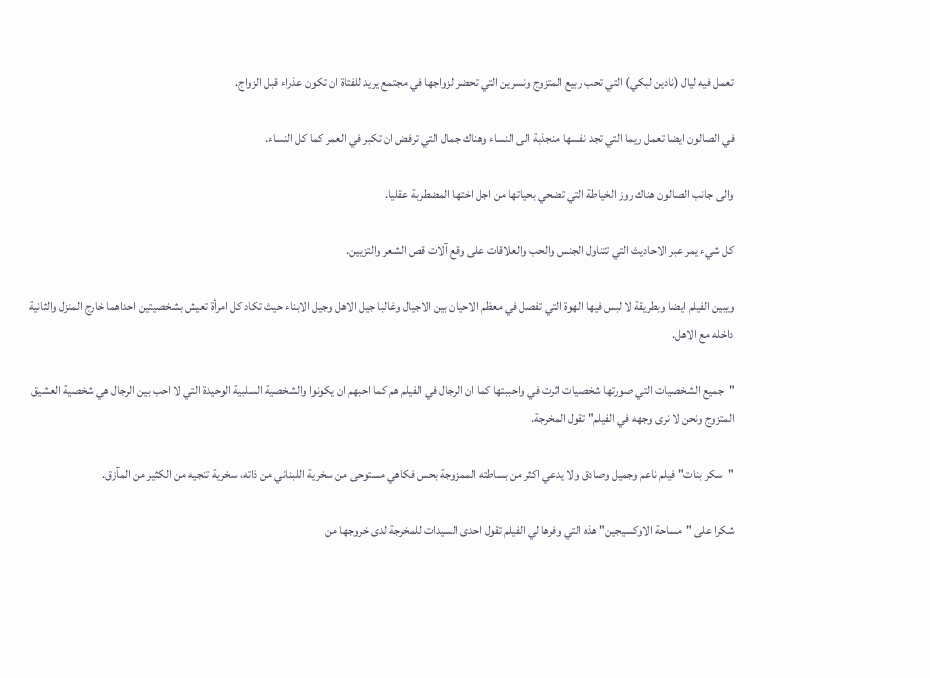تعمل فيه ليال (نادين لبكي) التي تحب ربيع المتزوج ونسرين التي تحضر لزواجها في مجتمع يريد للفتاة ان تكون عذراء قبل الزواج.

في الصالون ايضا تعمل ريما التي تجد نفسها منجذبة الى النساء وهناك جمال التي ترفض ان تكبر في العمر كما كل النساء.

والى جانب الصالون هناك روز الخياطة التي تضحي بحياتها من اجل اختها المضطربة عقليا.

كل شيء يمر عبر الاحاديث التي تتناول الجنس والحب والعلاقات على وقع آلات قص الشعر والتزيين.

ويبين الفيلم ايضا وبطريقة لا لبس فيها الهوة التي تفصل في معظم الاحيان بين الاجيال وغالبا جيل الاهل وجيل الابناء حيث تكاد كل امرأة تعيش بشخصيتين احداهما خارج المنزل والثانية داخله مع الاهل.

"جميع الشخصيات التي صورتها شخصيات اثرت في واحببتها كما ان الرجال في الفيلم هم كما احبهم ان يكونوا والشخصية السلبية الوحيدة التي لا احب بين الرجال هي شخصية العشيق المتزوج ونحن لا نرى وجهه في الفيلم" تقول المخرجة.

"سكر بنات" فيلم ناعم وجميل وصادق ولا يدعي اكثر من بساطته الممزوجة بحس فكاهي مستوحى من سخرية اللبناني من ذاته، سخرية تنجيه من الكثير من المآزق.

شكرا على "مساحة الاوكسيجين" هذه التي وفرها لي الفيلم تقول احدى السيدات للمخرجة لدى خروجها من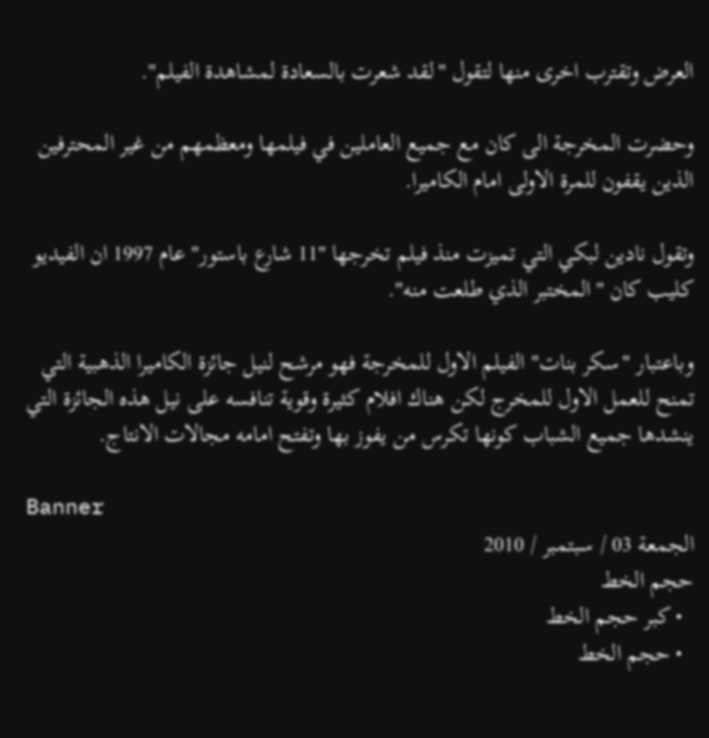العرض وتقترب اخرى منها لتقول "لقد شعرت بالسعادة لمشاهدة الفيلم".

وحضرت المخرجة الى كان مع جميع العاملين في فيلمها ومعظمهم من غير المحترفين الذين يقفون للمرة الاولى امام الكاميرا.

وتقول نادين لبكي التي تميزت منذ فيلم تخرجها "11 شارع باستور" عام 1997 ان الفيديو كليب كان "المختبر الذي طلعت منه".

وباعتبار "سكر بنات" الفيلم الاول للمخرجة فهو مرشح لنيل جائزة الكاميرا الذهبية التي تمنح للعمل الاول للمخرج لكن هناك افلام كثيرة وقوية تنافسه على نيل هذه الجائزة التي ينشدها جميع الشباب كونها تكرس من يفوز بها وتفتح امامه مجالات الانتاج.

Banner
الجمعة 03 / سبتمبر / 2010
حجم الخط
  • كبر حجم الخط
  • حجم الخط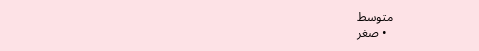متوسط
  • صغر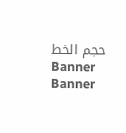حجم الخط
Banner
Banner